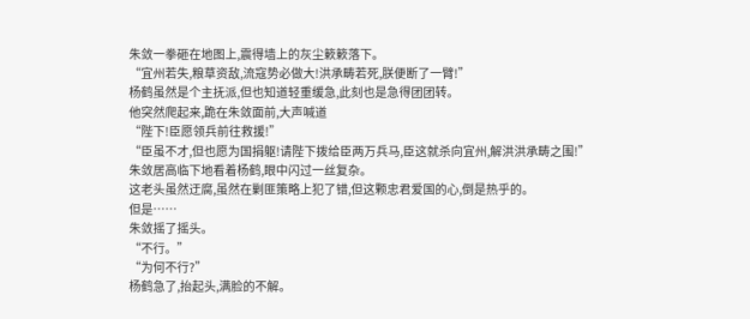朱敛一拳砸在地图上,震得墙上的灰尘簌簌落下。
“宜州若失,粮草资敌,流寇势必做大!洪承畴若死,朕便断了一臂!”
杨鹤虽然是个主抚派,但也知道轻重缓急,此刻也是急得团团转。
他突然爬起来,跪在朱敛面前,大声喊道
“陛下!臣愿领兵前往救援!”
“臣虽不才,但也愿为国捐躯!请陛下拨给臣两万兵马,臣这就杀向宜州,解洪洪承畴之围!”
朱敛居高临下地看着杨鹤,眼中闪过一丝复杂。
这老头虽然迂腐,虽然在剿匪策略上犯了错,但这颗忠君爱国的心,倒是热乎的。
但是……
朱敛摇了摇头。
“不行。”
“为何不行?”
杨鹤急了,抬起头,满脸的不解。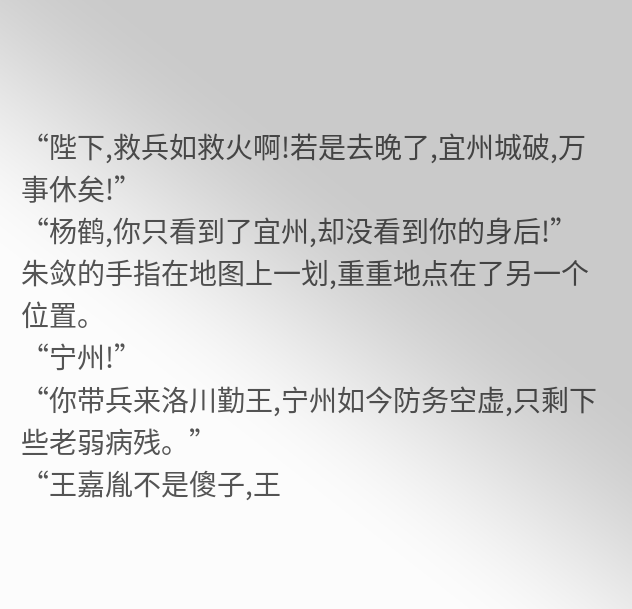“陛下,救兵如救火啊!若是去晚了,宜州城破,万事休矣!”
“杨鹤,你只看到了宜州,却没看到你的身后!”
朱敛的手指在地图上一划,重重地点在了另一个位置。
“宁州!”
“你带兵来洛川勤王,宁州如今防务空虚,只剩下些老弱病残。”
“王嘉胤不是傻子,王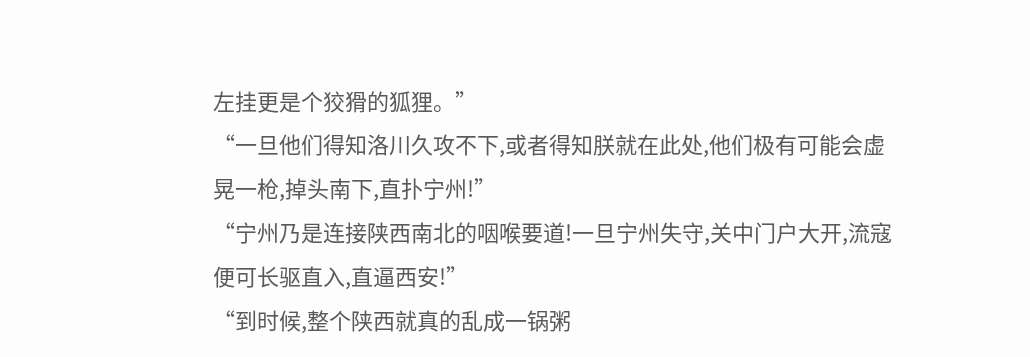左挂更是个狡猾的狐狸。”
“一旦他们得知洛川久攻不下,或者得知朕就在此处,他们极有可能会虚晃一枪,掉头南下,直扑宁州!”
“宁州乃是连接陕西南北的咽喉要道!一旦宁州失守,关中门户大开,流寇便可长驱直入,直逼西安!”
“到时候,整个陕西就真的乱成一锅粥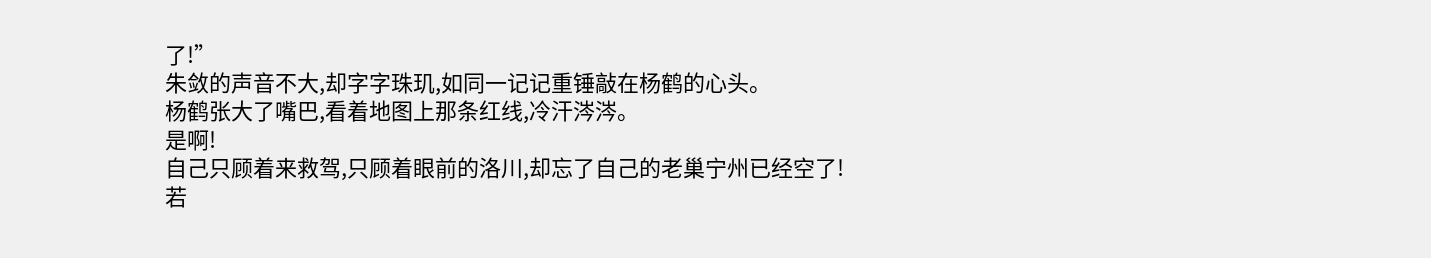了!”
朱敛的声音不大,却字字珠玑,如同一记记重锤敲在杨鹤的心头。
杨鹤张大了嘴巴,看着地图上那条红线,冷汗涔涔。
是啊!
自己只顾着来救驾,只顾着眼前的洛川,却忘了自己的老巢宁州已经空了!
若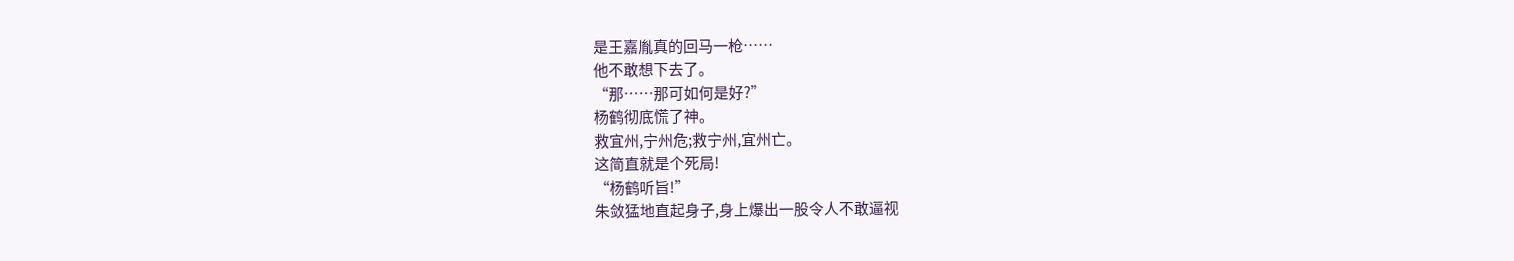是王嘉胤真的回马一枪……
他不敢想下去了。
“那……那可如何是好?”
杨鹤彻底慌了神。
救宜州,宁州危;救宁州,宜州亡。
这简直就是个死局!
“杨鹤听旨!”
朱敛猛地直起身子,身上爆出一股令人不敢逼视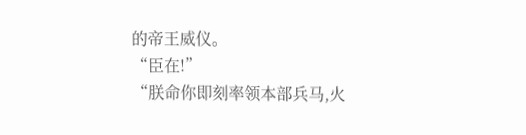的帝王威仪。
“臣在!”
“朕命你即刻率领本部兵马,火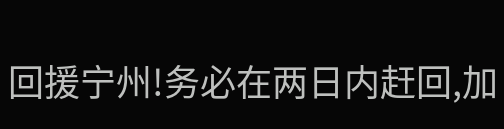回援宁州!务必在两日内赶回,加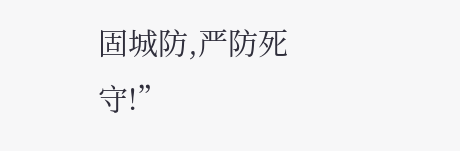固城防,严防死守!”